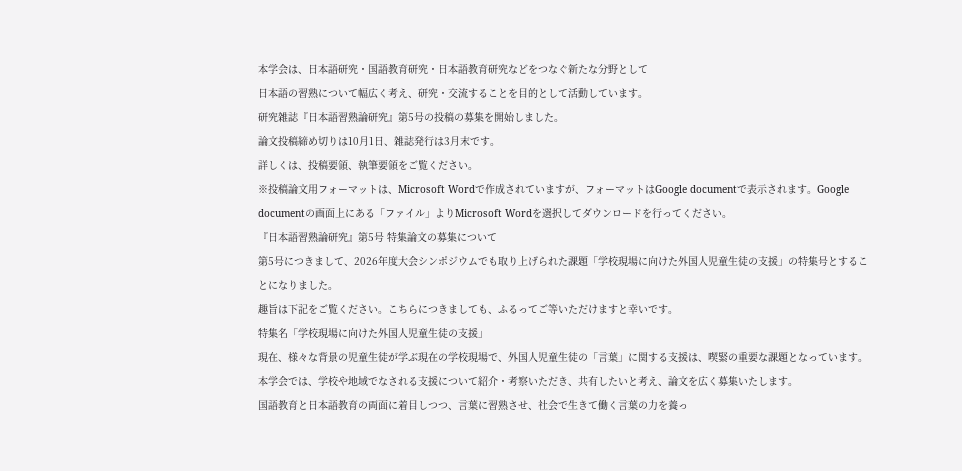本学会は、日本語研究・国語教育研究・日本語教育研究などをつなぐ新たな分野として
日本語の習熟について幅広く考え、研究・交流することを目的として活動しています。
研究雑誌『日本語習熟論研究』第5号の投稿の募集を開始しました。
論文投稿締め切りは10月1日、雑誌発行は3月末です。
詳しくは、投稿要領、執筆要領をご覧ください。
※投稿論文用フォーマットは、Microsoft Wordで作成されていますが、フォーマットはGoogle documentで表示されます。Google documentの画面上にある「ファイル」よりMicrosoft Wordを選択してダウンロードを行ってください。
『日本語習熟論研究』第5号 特集論文の募集について
第5号につきまして、2026年度大会シンポジウムでも取り上げられた課題「学校現場に向けた外国人児童生徒の支援」の特集号とすることになりました。
趣旨は下記をご覧ください。こちらにつきましても、ふるってご等いただけますと幸いです。
特集名「学校現場に向けた外国人児童生徒の支援」
現在、様々な背景の児童生徒が学ぶ現在の学校現場で、外国人児童生徒の「言葉」に関する支援は、喫緊の重要な課題となっています。
本学会では、学校や地域でなされる支援について紹介・考察いただき、共有したいと考え、論文を広く募集いたします。
国語教育と日本語教育の両面に着目しつつ、言葉に習熟させ、社会で生きて働く言葉の力を養っ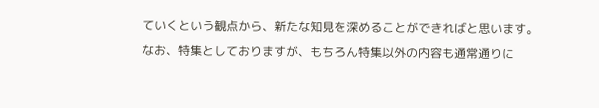ていくという観点から、新たな知見を深めることができればと思います。
なお、特集としておりますが、もちろん特集以外の内容も通常通りに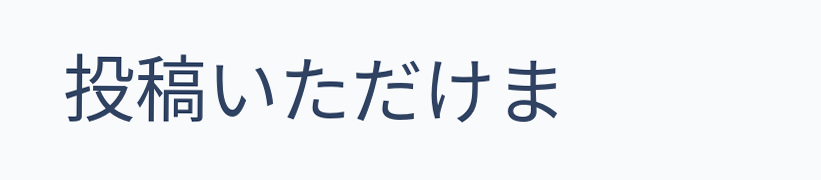投稿いただけま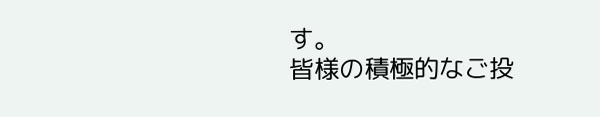す。
皆様の積極的なご投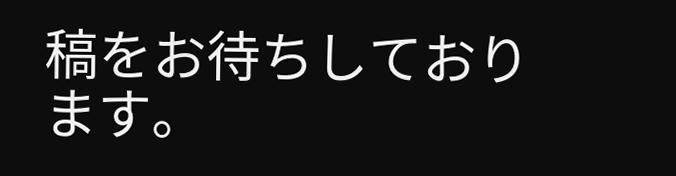稿をお待ちしております。